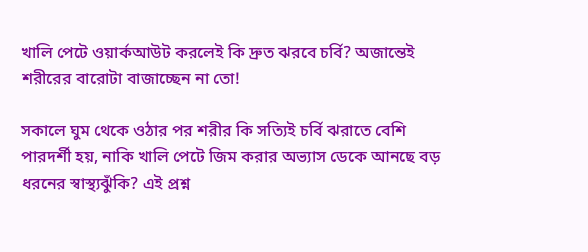খালি পেটে ওয়ার্কআউট করলেই কি দ্রুত ঝরবে চর্বি? অজান্তেই শরীরের বারোটা বাজাচ্ছেন না তো!

সকালে ঘুম থেকে ওঠার পর শরীর কি সত্যিই চর্বি ঝরাতে বেশি পারদর্শী হয়, নাকি খালি পেটে জিম করার অভ্যাস ডেকে আনছে বড় ধরনের স্বাস্থ্যঝুঁকি? এই প্রশ্ন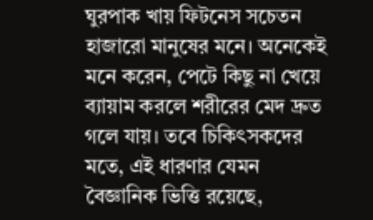ঘুরপাক খায় ফিটনেস সচেতন হাজারো মানুষের মনে। অনেকেই মনে করেন, পেটে কিছু না খেয়ে ব্যায়াম করলে শরীরের মেদ দ্রুত গলে যায়। তবে চিকিৎসকদের মতে, এই ধারণার যেমন বৈজ্ঞানিক ভিত্তি রয়েছে,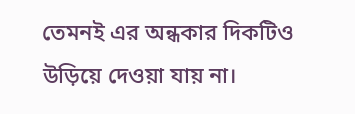তেমনই এর অন্ধকার দিকটিও উড়িয়ে দেওয়া যায় না।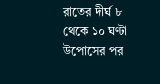রাতের দীর্ঘ ৮ থেকে ১০ ঘণ্টা উপোসের পর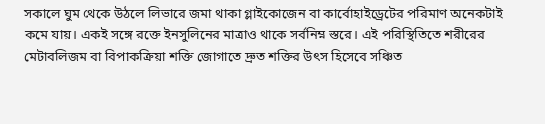সকালে ঘুম থেকে উঠলে লিভারে জমা থাকা গ্লাইকোজেন বা কার্বোহাইড্রেটের পরিমাণ অনেকটাই কমে যায়। একই সঙ্গে রক্তে ইনসুলিনের মাত্রাও থাকে সর্বনিম্ন স্তরে। এই পরিস্থিতিতে শরীরের মেটাবলিজম বা বিপাকক্রিয়া শক্তি জোগাতে দ্রুত শক্তির উৎস হিসেবে সঞ্চিত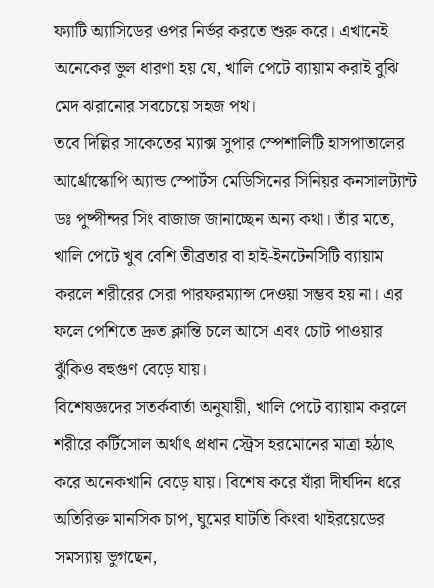ফ্যাটি অ্যাসিডের ওপর নির্ভর করতে শুরু করে। এখানেই অনেকের ভুল ধারণা হয় যে, খালি পেটে ব্যায়াম করাই বুঝি মেদ ঝরানোর সবচেয়ে সহজ পথ।
তবে দিল্লির সাকেতের ম্যাক্স সুপার স্পেশালিটি হাসপাতালের আর্থ্রোস্কোপি অ্যান্ড স্পোর্টস মেডিসিনের সিনিয়র কনসালট্যান্ট ডঃ পুষ্পীন্দর সিং বাজাজ জানাচ্ছেন অন্য কথা। তাঁর মতে, খালি পেটে খুব বেশি তীব্রতার বা হাই-ইনটেনসিটি ব্যায়াম করলে শরীরের সেরা পারফরম্যান্স দেওয়া সম্ভব হয় না। এর ফলে পেশিতে দ্রুত ক্লান্তি চলে আসে এবং চোট পাওয়ার ঝুঁকিও বহুগুণ বেড়ে যায়।
বিশেষজ্ঞদের সতর্কবার্তা অনুযায়ী, খালি পেটে ব্যায়াম করলে শরীরে কর্টিসোল অর্থাৎ প্রধান স্ট্রেস হরমোনের মাত্রা হঠাৎ করে অনেকখানি বেড়ে যায়। বিশেষ করে যাঁরা দীর্ঘদিন ধরে অতিরিক্ত মানসিক চাপ, ঘুমের ঘাটতি কিংবা থাইরয়েডের সমস্যায় ভুগছেন,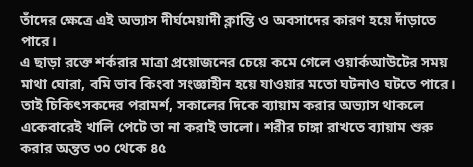তাঁদের ক্ষেত্রে এই অভ্যাস দীর্ঘমেয়াদী ক্লান্তি ও অবসাদের কারণ হয়ে দাঁড়াতে পারে।
এ ছাড়া রক্তে শর্করার মাত্রা প্রয়োজনের চেয়ে কমে গেলে ওয়ার্কআউটের সময় মাথা ঘোরা, বমি ভাব কিংবা সংজ্ঞাহীন হয়ে যাওয়ার মতো ঘটনাও ঘটতে পারে। তাই চিকিৎসকদের পরামর্শ, সকালের দিকে ব্যায়াম করার অভ্যাস থাকলে একেবারেই খালি পেটে তা না করাই ভালো। শরীর চাঙ্গা রাখতে ব্যায়াম শুরু করার অন্তত ৩০ থেকে ৪৫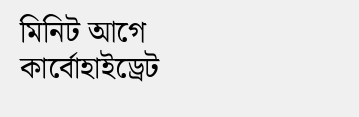মিনিট আগে কার্বোহাইড্রেট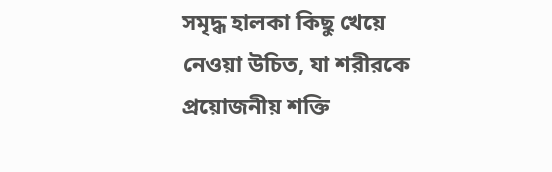সমৃদ্ধ হালকা কিছু খেয়ে নেওয়া উচিত, যা শরীরকে প্রয়োজনীয় শক্তি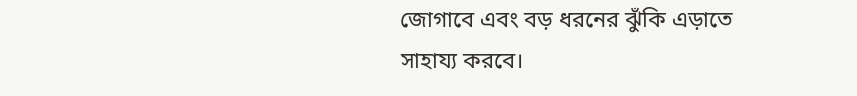জোগাবে এবং বড় ধরনের ঝুঁকি এড়াতে সাহায্য করবে।